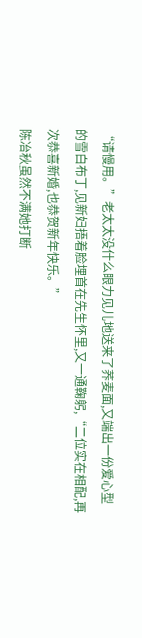“请慢用。”老太太没什么眼力见儿地送来了荞麦面,又端出一份爱心型的雪白布丁,见新妇捂着脸埋首在先生怀里,又一通鞠躬,“二位实在相配,再次恭喜新婚,也恭贺新年快乐。”
陈冶秋虽然不满她打断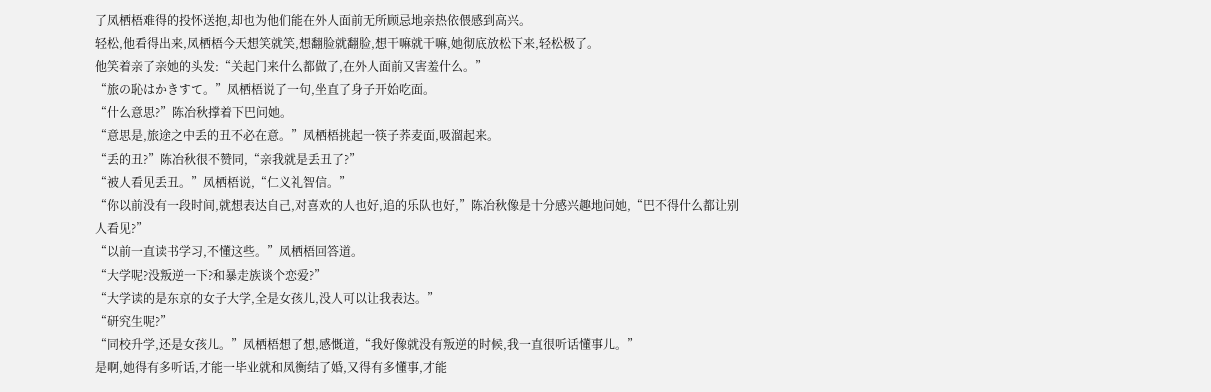了凤栖梧难得的投怀送抱,却也为他们能在外人面前无所顾忌地亲热依偎感到高兴。
轻松,他看得出来,凤栖梧今天想笑就笑,想翻脸就翻脸,想干嘛就干嘛,她彻底放松下来,轻松极了。
他笑着亲了亲她的头发:“关起门来什么都做了,在外人面前又害羞什么。”
“旅の恥はかきすて。”凤栖梧说了一句,坐直了身子开始吃面。
“什么意思?”陈冶秋撑着下巴问她。
“意思是,旅途之中丢的丑不必在意。”凤栖梧挑起一筷子荞麦面,吸溜起来。
“丢的丑?”陈冶秋很不赞同,“亲我就是丢丑了?”
“被人看见丢丑。”凤栖梧说,“仁义礼智信。”
“你以前没有一段时间,就想表达自己,对喜欢的人也好,追的乐队也好,”陈冶秋像是十分感兴趣地问她,“巴不得什么都让别人看见?”
“以前一直读书学习,不懂这些。”凤栖梧回答道。
“大学呢?没叛逆一下?和暴走族谈个恋爱?”
“大学读的是东京的女子大学,全是女孩儿,没人可以让我表达。”
“研究生呢?”
“同校升学,还是女孩儿。”凤栖梧想了想,感慨道,“我好像就没有叛逆的时候,我一直很听话懂事儿。”
是啊,她得有多听话,才能一毕业就和凤衡结了婚,又得有多懂事,才能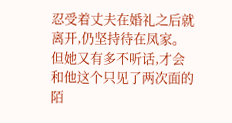忍受着丈夫在婚礼之后就离开,仍坚持待在凤家。
但她又有多不听话,才会和他这个只见了两次面的陌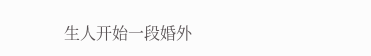生人开始一段婚外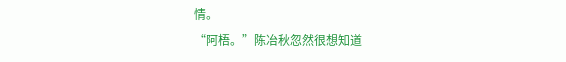情。
“阿梧。”陈冶秋忽然很想知道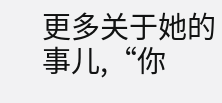更多关于她的事儿,“你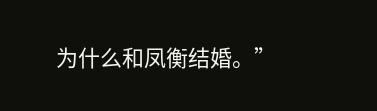为什么和凤衡结婚。”